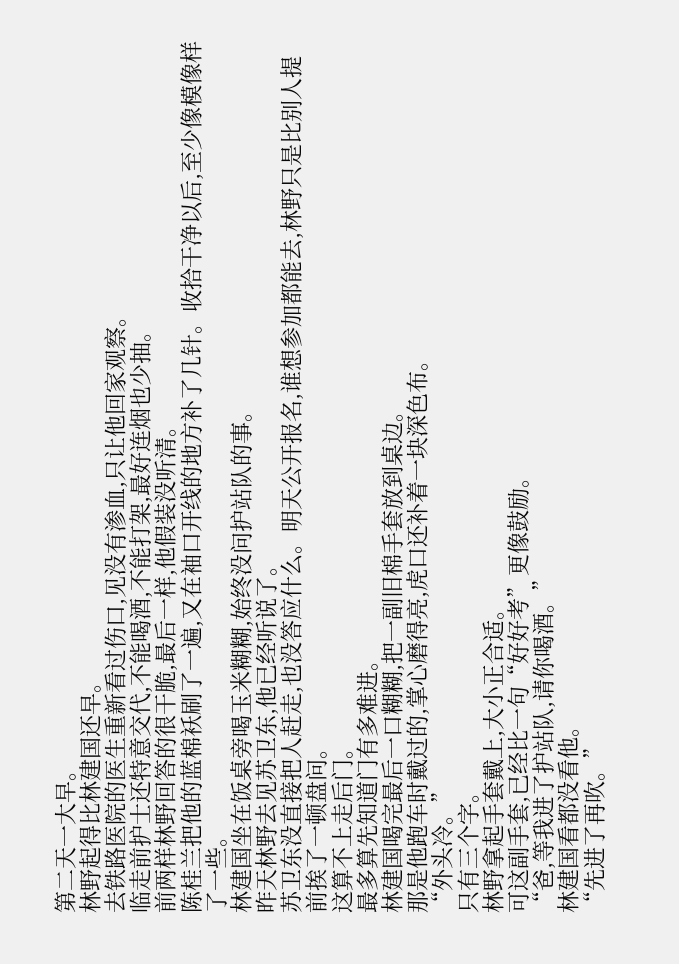第二天一大早。
林野起得比林建国还早。
去铁路医院的医生重新看过伤口,见没有渗血,只让他回家观察。
临走前护士还特意交代,不能喝酒,不能打架,最好连烟也少抽。
前两样林野回答的很干脆,最后一样,他假装没听清。
陈桂兰把他的蓝棉袄刷了一遍,又在袖口开线的地方补了几针。收拾干净以后,至少像模像样了一些。
林建国坐在饭桌旁喝玉米糊糊,始终没问护站队的事。
昨天林野去见苏卫东,他已经听说了。
苏卫东没直接把人赶走,也没答应什么。明天公开报名,谁想参加都能去,林野只是比别人提前挨了一顿盘问。
这算不上走后门。
最多算先知道门有多难进。
林建国喝完最后一口糊糊,把一副旧棉手套放到桌边。
那是他跑车时戴过的,掌心磨得亮,虎口还补着一块深色布。
“外头冷。”
只有三个字。
林野拿起手套戴上,大小正合适。
可这副手套,已经比一句“好好考”更像鼓励。
“爸,等我进了护站队,请你喝酒。”
林建国看都没看他。
“先进了再吹。”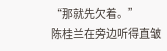“那就先欠着。”
陈桂兰在旁边听得直皱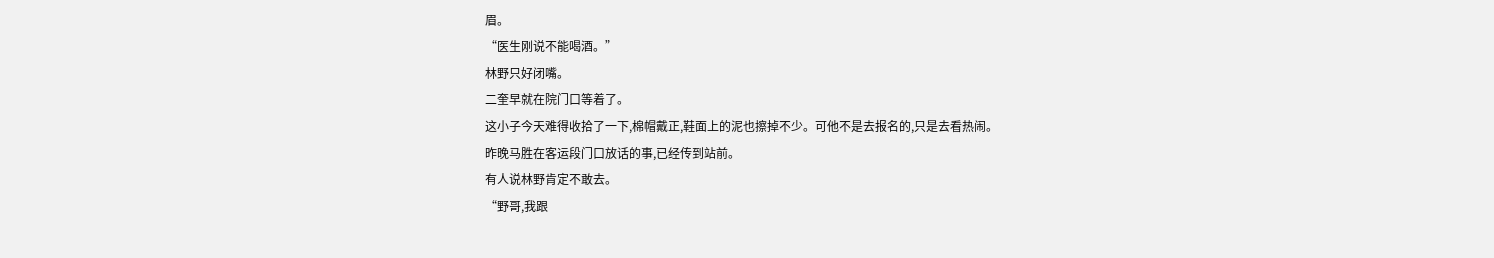眉。
“医生刚说不能喝酒。”
林野只好闭嘴。
二奎早就在院门口等着了。
这小子今天难得收拾了一下,棉帽戴正,鞋面上的泥也擦掉不少。可他不是去报名的,只是去看热闹。
昨晚马胜在客运段门口放话的事,已经传到站前。
有人说林野肯定不敢去。
“野哥,我跟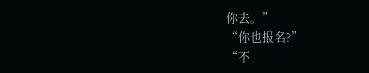你去。”
“你也报名?”
“不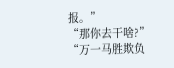报。”
“那你去干啥?”
“万一马胜欺负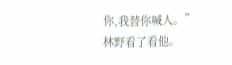你,我替你喊人。”
林野看了看他。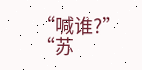“喊谁?”
“苏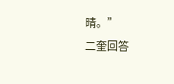晴。”
二奎回答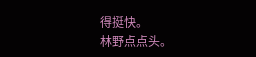得挺快。
林野点点头。